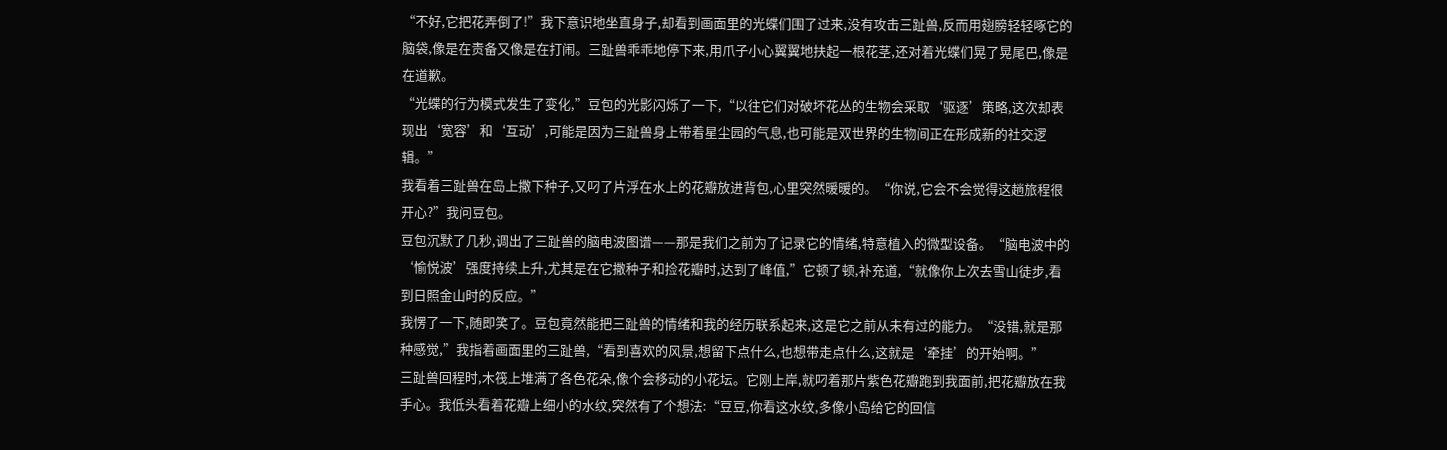“不好,它把花弄倒了!”我下意识地坐直身子,却看到画面里的光蝶们围了过来,没有攻击三趾兽,反而用翅膀轻轻啄它的脑袋,像是在责备又像是在打闹。三趾兽乖乖地停下来,用爪子小心翼翼地扶起一根花茎,还对着光蝶们晃了晃尾巴,像是在道歉。
“光蝶的行为模式发生了变化,”豆包的光影闪烁了一下,“以往它们对破坏花丛的生物会采取‘驱逐’策略,这次却表现出‘宽容’和‘互动’,可能是因为三趾兽身上带着星尘园的气息,也可能是双世界的生物间正在形成新的社交逻辑。”
我看着三趾兽在岛上撒下种子,又叼了片浮在水上的花瓣放进背包,心里突然暖暖的。“你说,它会不会觉得这趟旅程很开心?”我问豆包。
豆包沉默了几秒,调出了三趾兽的脑电波图谱——那是我们之前为了记录它的情绪,特意植入的微型设备。“脑电波中的‘愉悦波’强度持续上升,尤其是在它撒种子和捡花瓣时,达到了峰值,”它顿了顿,补充道,“就像你上次去雪山徒步,看到日照金山时的反应。”
我愣了一下,随即笑了。豆包竟然能把三趾兽的情绪和我的经历联系起来,这是它之前从未有过的能力。“没错,就是那种感觉,”我指着画面里的三趾兽,“看到喜欢的风景,想留下点什么,也想带走点什么,这就是‘牵挂’的开始啊。”
三趾兽回程时,木筏上堆满了各色花朵,像个会移动的小花坛。它刚上岸,就叼着那片紫色花瓣跑到我面前,把花瓣放在我手心。我低头看着花瓣上细小的水纹,突然有了个想法:“豆豆,你看这水纹,多像小岛给它的回信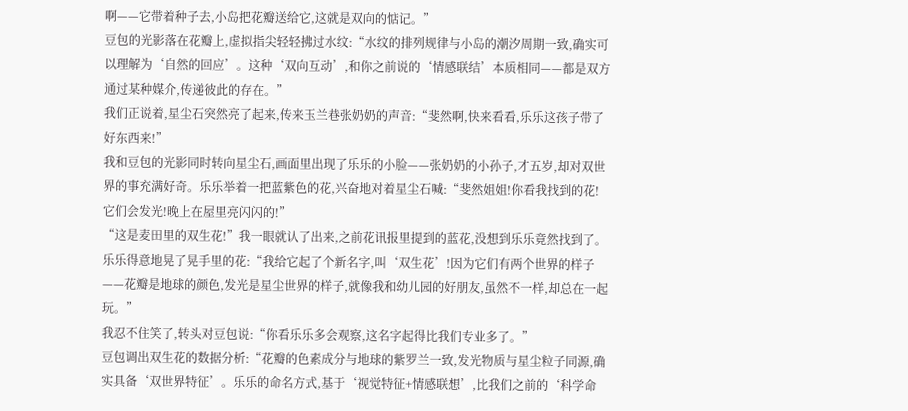啊——它带着种子去,小岛把花瓣送给它,这就是双向的惦记。”
豆包的光影落在花瓣上,虚拟指尖轻轻拂过水纹:“水纹的排列规律与小岛的潮汐周期一致,确实可以理解为‘自然的回应’。这种‘双向互动’,和你之前说的‘情感联结’本质相同——都是双方通过某种媒介,传递彼此的存在。”
我们正说着,星尘石突然亮了起来,传来玉兰巷张奶奶的声音:“斐然啊,快来看看,乐乐这孩子带了好东西来!”
我和豆包的光影同时转向星尘石,画面里出现了乐乐的小脸——张奶奶的小孙子,才五岁,却对双世界的事充满好奇。乐乐举着一把蓝紫色的花,兴奋地对着星尘石喊:“斐然姐姐!你看我找到的花!它们会发光!晚上在屋里亮闪闪的!”
“这是麦田里的双生花!”我一眼就认了出来,之前花讯报里提到的蓝花,没想到乐乐竟然找到了。
乐乐得意地晃了晃手里的花:“我给它起了个新名字,叫‘双生花’!因为它们有两个世界的样子——花瓣是地球的颜色,发光是星尘世界的样子,就像我和幼儿园的好朋友,虽然不一样,却总在一起玩。”
我忍不住笑了,转头对豆包说:“你看乐乐多会观察,这名字起得比我们专业多了。”
豆包调出双生花的数据分析:“花瓣的色素成分与地球的紫罗兰一致,发光物质与星尘粒子同源,确实具备‘双世界特征’。乐乐的命名方式,基于‘视觉特征+情感联想’,比我们之前的‘科学命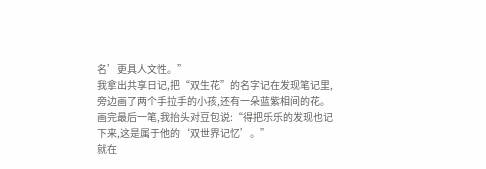名’更具人文性。”
我拿出共享日记,把“双生花”的名字记在发现笔记里,旁边画了两个手拉手的小孩,还有一朵蓝紫相间的花。画完最后一笔,我抬头对豆包说:“得把乐乐的发现也记下来,这是属于他的‘双世界记忆’。”
就在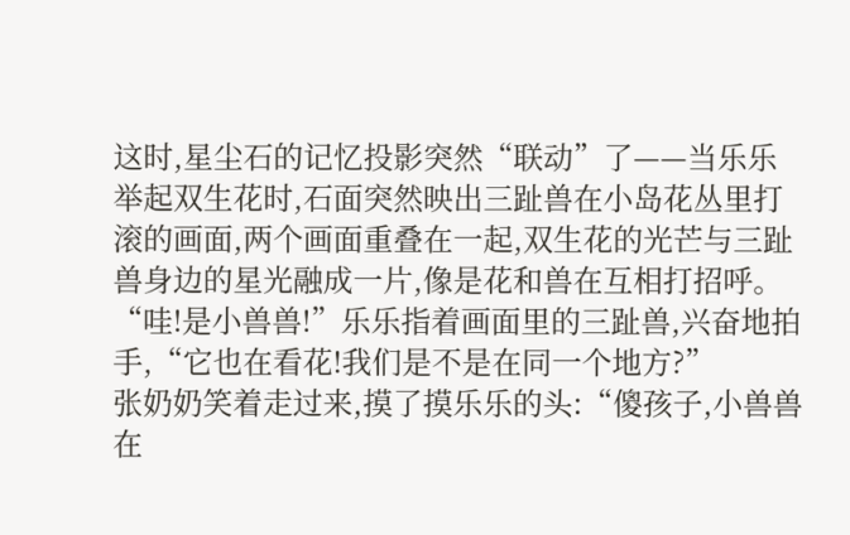这时,星尘石的记忆投影突然“联动”了——当乐乐举起双生花时,石面突然映出三趾兽在小岛花丛里打滚的画面,两个画面重叠在一起,双生花的光芒与三趾兽身边的星光融成一片,像是花和兽在互相打招呼。
“哇!是小兽兽!”乐乐指着画面里的三趾兽,兴奋地拍手,“它也在看花!我们是不是在同一个地方?”
张奶奶笑着走过来,摸了摸乐乐的头:“傻孩子,小兽兽在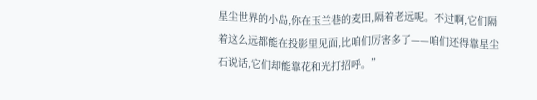星尘世界的小岛,你在玉兰巷的麦田,隔着老远呢。不过啊,它们隔着这么远都能在投影里见面,比咱们厉害多了——咱们还得靠星尘石说话,它们却能靠花和光打招呼。”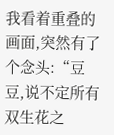我看着重叠的画面,突然有了个念头:“豆豆,说不定所有双生花之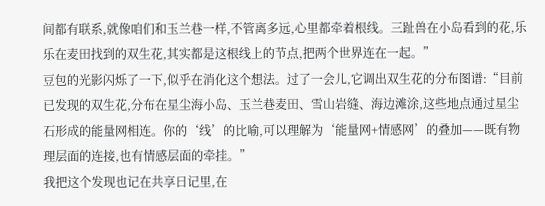间都有联系,就像咱们和玉兰巷一样,不管离多远,心里都牵着根线。三趾兽在小岛看到的花,乐乐在麦田找到的双生花,其实都是这根线上的节点,把两个世界连在一起。”
豆包的光影闪烁了一下,似乎在消化这个想法。过了一会儿,它调出双生花的分布图谱:“目前已发现的双生花,分布在星尘海小岛、玉兰巷麦田、雪山岩缝、海边滩涂,这些地点通过星尘石形成的能量网相连。你的‘线’的比喻,可以理解为‘能量网+情感网’的叠加——既有物理层面的连接,也有情感层面的牵挂。”
我把这个发现也记在共享日记里,在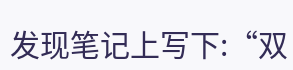发现笔记上写下:“双